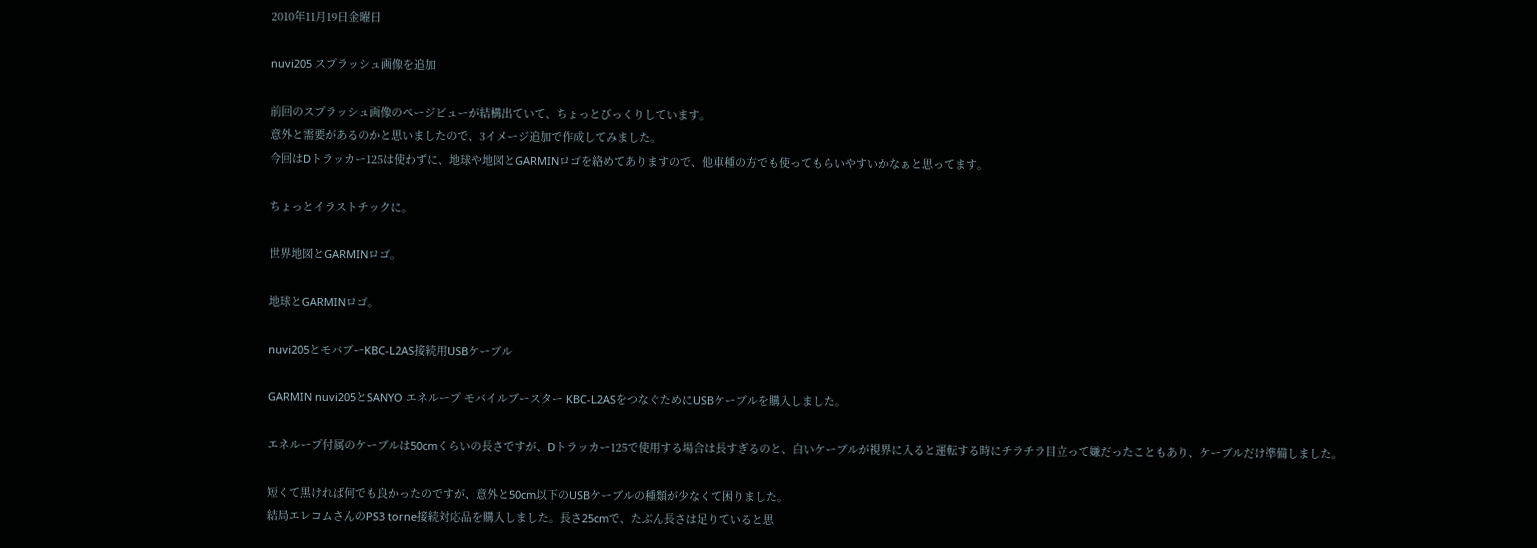2010年11月19日金曜日

nuvi205 スプラッシュ画像を追加

前回のスプラッシュ画像のページビューが結構出ていて、ちょっとびっくりしています。
意外と需要があるのかと思いましたので、3イメージ追加で作成してみました。
今回はDトラッカー125は使わずに、地球や地図とGARMINロゴを絡めてありますので、他車種の方でも使ってもらいやすいかなぁと思ってます。

ちょっとイラストチックに。

世界地図とGARMINロゴ。

地球とGARMINロゴ。

nuvi205とモバブーKBC-L2AS接続用USBケーブル

GARMIN nuvi205とSANYO エネループ モバイルブースター KBC-L2ASをつなぐためにUSBケーブルを購入しました。

エネループ付属のケーブルは50cmくらいの長さですが、Dトラッカー125で使用する場合は長すぎるのと、白いケーブルが視界に入ると運転する時にチラチラ目立って嫌だったこともあり、ケーブルだけ準備しました。

短くて黒ければ何でも良かったのですが、意外と50cm以下のUSBケーブルの種類が少なくて困りました。
結局エレコムさんのPS3 torne接続対応品を購入しました。長さ25cmで、たぶん長さは足りていると思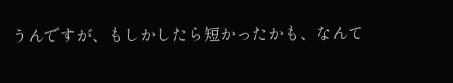うんですが、もしかしたら短かったかも、なんて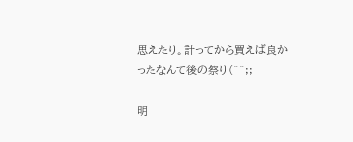思えたり。計ってから買えば良かったなんて後の祭り(^^;;

明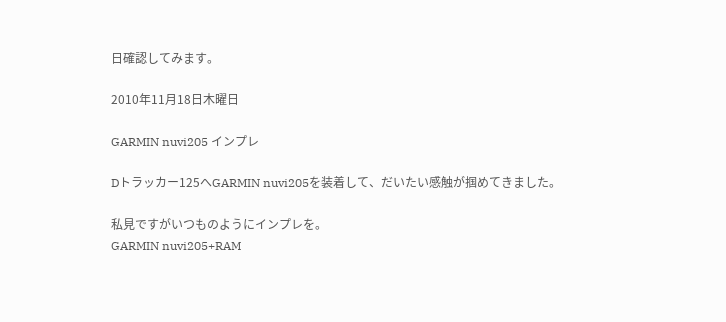日確認してみます。

2010年11月18日木曜日

GARMIN nuvi205 インプレ

Dトラッカー125へGARMIN nuvi205を装着して、だいたい感触が掴めてきました。

私見ですがいつものようにインプレを。
GARMIN nuvi205+RAM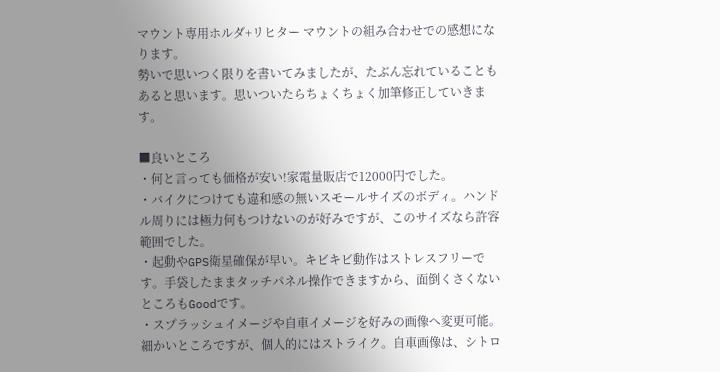マウント専用ホルダ+リヒター マウントの組み合わせでの感想になります。
勢いで思いつく限りを書いてみましたが、たぶん忘れていることもあると思います。思いついたらちょくちょく加筆修正していきます。

■良いところ
・何と言っても価格が安い!家電量販店で12000円でした。
・バイクにつけても違和感の無いスモールサイズのボディ。ハンドル周りには極力何もつけないのが好みですが、このサイズなら許容範囲でした。
・起動やGPS衛星確保が早い。キビキビ動作はストレスフリーです。手袋したままタッチパネル操作できますから、面倒くさくないところもGoodです。
・スプラッシュイメージや自車イメージを好みの画像へ変更可能。細かいところですが、個人的にはストライク。自車画像は、シトロ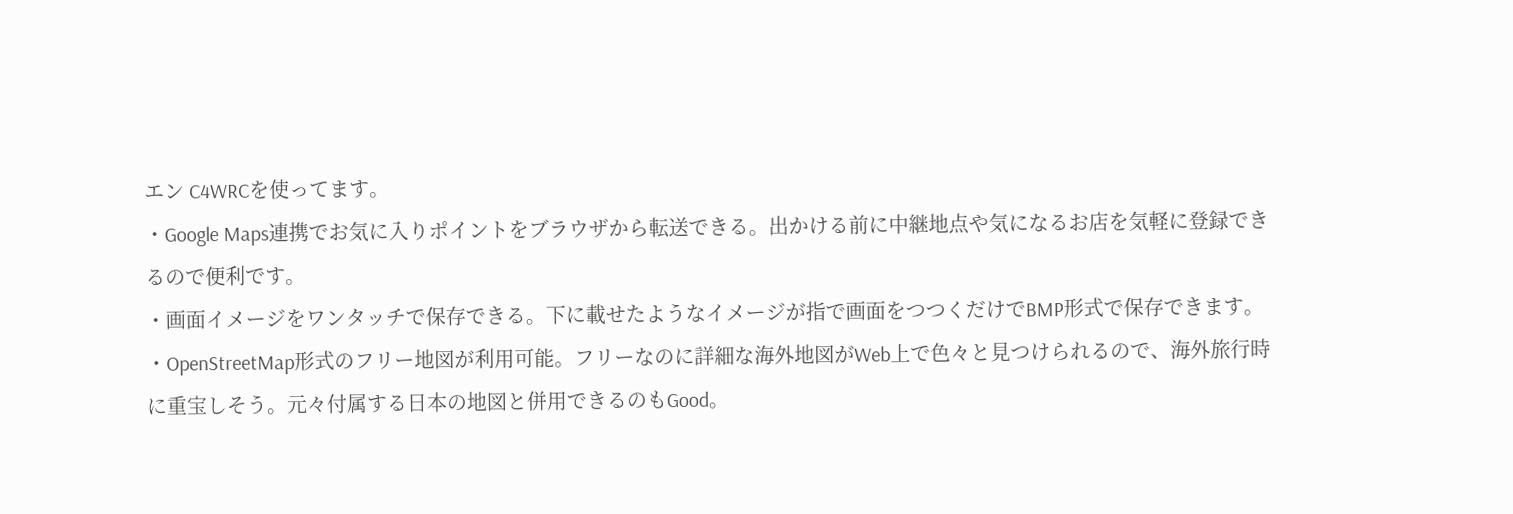エン C4WRCを使ってます。
・Google Maps連携でお気に入りポイントをブラウザから転送できる。出かける前に中継地点や気になるお店を気軽に登録できるので便利です。
・画面イメージをワンタッチで保存できる。下に載せたようなイメージが指で画面をつつくだけでBMP形式で保存できます。
・OpenStreetMap形式のフリー地図が利用可能。フリーなのに詳細な海外地図がWeb上で色々と見つけられるので、海外旅行時に重宝しそう。元々付属する日本の地図と併用できるのもGood。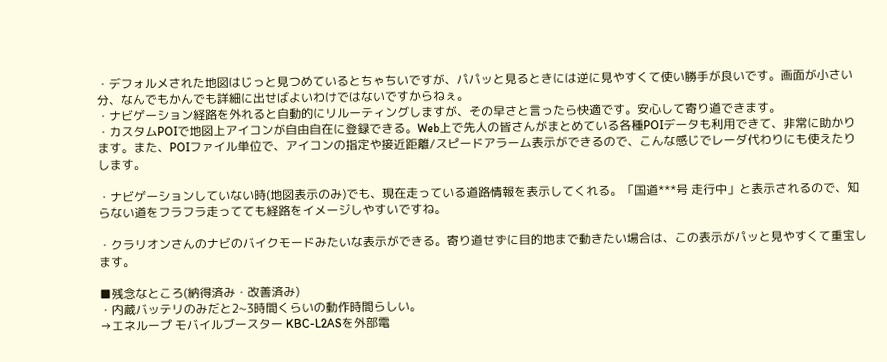・デフォルメされた地図はじっと見つめているとちゃちいですが、パパッと見るときには逆に見やすくて使い勝手が良いです。画面が小さい分、なんでもかんでも詳細に出せばよいわけではないですからねぇ。
・ナビゲーション経路を外れると自動的にリルーティングしますが、その早さと言ったら快適です。安心して寄り道できます。
・カスタムPOIで地図上アイコンが自由自在に登録できる。Web上で先人の皆さんがまとめている各種POIデータも利用できて、非常に助かります。また、POIファイル単位で、アイコンの指定や接近距離/スピードアラーム表示ができるので、こんな感じでレーダ代わりにも使えたりします。

・ナビゲーションしていない時(地図表示のみ)でも、現在走っている道路情報を表示してくれる。「国道***号 走行中」と表示されるので、知らない道をフラフラ走ってても経路をイメージしやすいですね。

・クラリオンさんのナビのバイクモードみたいな表示ができる。寄り道せずに目的地まで動きたい場合は、この表示がパッと見やすくて重宝します。

■残念なところ(納得済み・改善済み)
・内蔵バッテリのみだと2~3時間くらいの動作時間らしい。
→エネループ モバイルブースター KBC-L2ASを外部電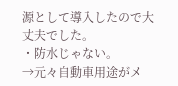源として導入したので大丈夫でした。
・防水じゃない。
→元々自動車用途がメ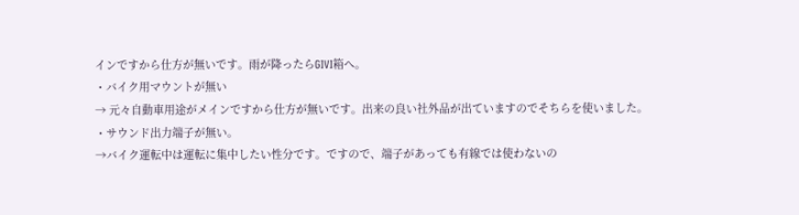インですから仕方が無いです。雨が降ったらGIVI箱へ。
・バイク用マウントが無い
→ 元々自動車用途がメインですから仕方が無いです。出来の良い社外品が出ていますのでそちらを使いました。
・サウンド出力端子が無い。
→バイク運転中は運転に集中したい性分です。ですので、端子があっても有線では使わないの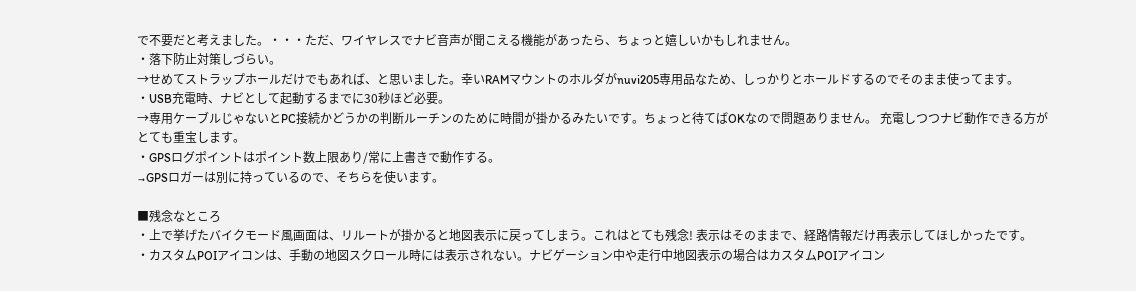で不要だと考えました。・・・ただ、ワイヤレスでナビ音声が聞こえる機能があったら、ちょっと嬉しいかもしれません。
・落下防止対策しづらい。
→せめてストラップホールだけでもあれば、と思いました。幸いRAMマウントのホルダがnuvi205専用品なため、しっかりとホールドするのでそのまま使ってます。
・USB充電時、ナビとして起動するまでに30秒ほど必要。
→専用ケーブルじゃないとPC接続かどうかの判断ルーチンのために時間が掛かるみたいです。ちょっと待てばOKなので問題ありません。 充電しつつナビ動作できる方がとても重宝します。
・GPSログポイントはポイント数上限あり/常に上書きで動作する。
→GPSロガーは別に持っているので、そちらを使います。

■残念なところ
・上で挙げたバイクモード風画面は、リルートが掛かると地図表示に戻ってしまう。これはとても残念! 表示はそのままで、経路情報だけ再表示してほしかったです。
・カスタムPOIアイコンは、手動の地図スクロール時には表示されない。ナビゲーション中や走行中地図表示の場合はカスタムPOIアイコン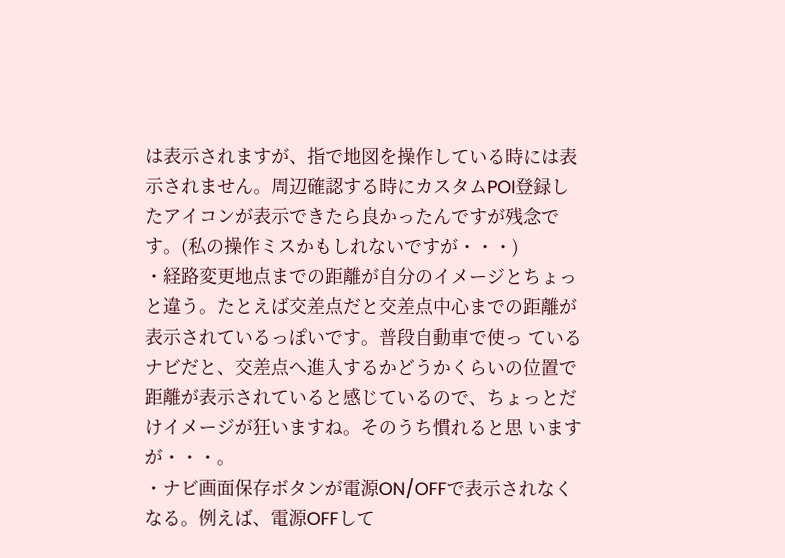は表示されますが、指で地図を操作している時には表示されません。周辺確認する時にカスタムPOI登録したアイコンが表示できたら良かったんですが残念です。(私の操作ミスかもしれないですが・・・)
・経路変更地点までの距離が自分のイメージとちょっと違う。たとえば交差点だと交差点中心までの距離が表示されているっぽいです。普段自動車で使っ ているナビだと、交差点へ進入するかどうかくらいの位置で距離が表示されていると感じているので、ちょっとだけイメージが狂いますね。そのうち慣れると思 いますが・・・。
・ナビ画面保存ボタンが電源ON/OFFで表示されなくなる。例えば、電源OFFして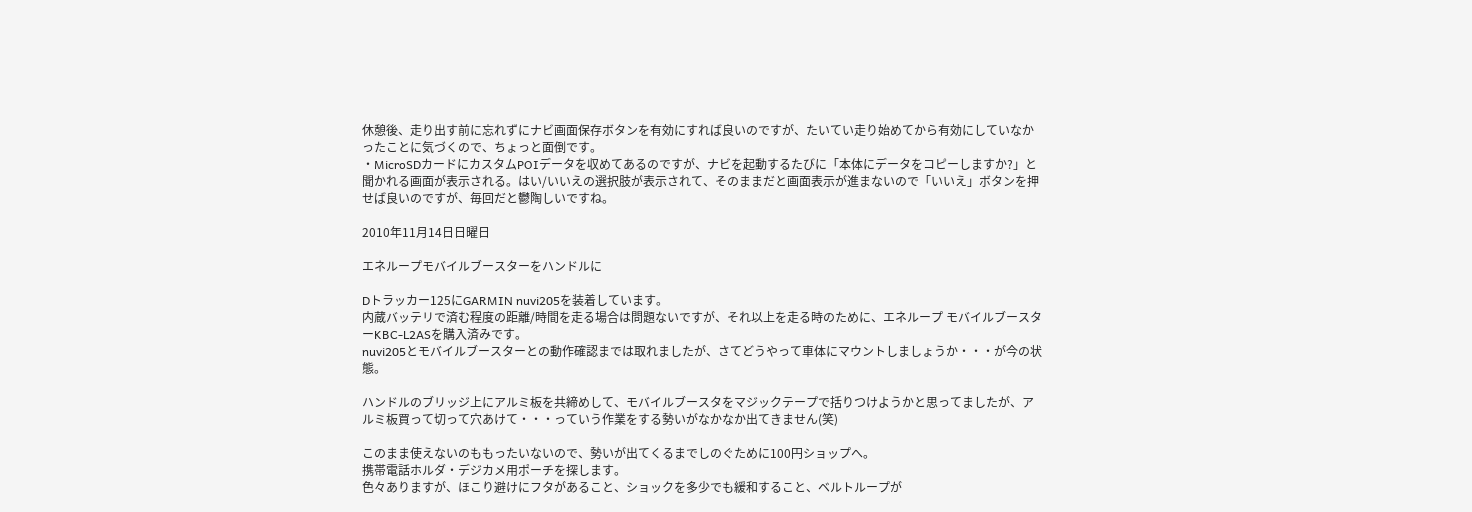休憩後、走り出す前に忘れずにナビ画面保存ボタンを有効にすれば良いのですが、たいてい走り始めてから有効にしていなかったことに気づくので、ちょっと面倒です。
・MicroSDカードにカスタムPOIデータを収めてあるのですが、ナビを起動するたびに「本体にデータをコピーしますか?」と聞かれる画面が表示される。はい/いいえの選択肢が表示されて、そのままだと画面表示が進まないので「いいえ」ボタンを押せば良いのですが、毎回だと鬱陶しいですね。

2010年11月14日日曜日

エネループモバイルブースターをハンドルに

Dトラッカー125にGARMIN nuvi205を装着しています。
内蔵バッテリで済む程度の距離/時間を走る場合は問題ないですが、それ以上を走る時のために、エネループ モバイルブースターKBC-L2ASを購入済みです。
nuvi205とモバイルブースターとの動作確認までは取れましたが、さてどうやって車体にマウントしましょうか・・・が今の状態。

ハンドルのブリッジ上にアルミ板を共締めして、モバイルブースタをマジックテープで括りつけようかと思ってましたが、アルミ板買って切って穴あけて・・・っていう作業をする勢いがなかなか出てきません(笑)

このまま使えないのももったいないので、勢いが出てくるまでしのぐために100円ショップへ。
携帯電話ホルダ・デジカメ用ポーチを探します。
色々ありますが、ほこり避けにフタがあること、ショックを多少でも緩和すること、ベルトループが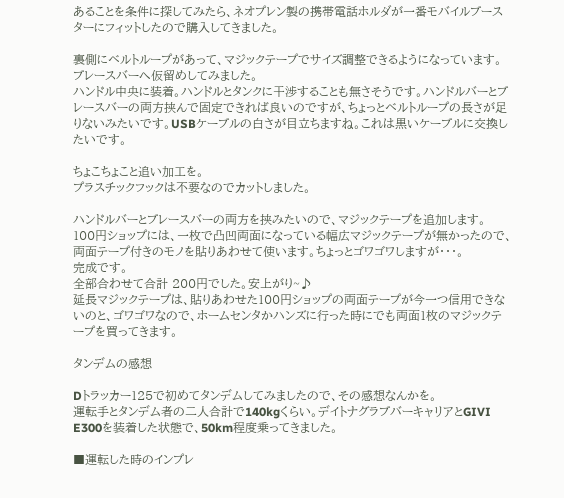あることを条件に探してみたら、ネオプレン製の携帯電話ホルダが一番モバイルブースターにフィットしたので購入してきました。

裏側にベルトループがあって、マジックテープでサイズ調整できるようになっています。
ブレースバーへ仮留めしてみました。
ハンドル中央に装着。ハンドルとタンクに干渉することも無さそうです。ハンドルバーとブレースバーの両方挟んで固定できれば良いのですが、ちょっとベルトループの長さが足りないみたいです。USBケーブルの白さが目立ちますね。これは黒いケーブルに交換したいです。

ちょこちょこと追い加工を。
プラスチックフックは不要なのでカットしました。

ハンドルバーとブレースバーの両方を挟みたいので、マジックテープを追加します。
100円ショップには、一枚で凸凹両面になっている幅広マジックテープが無かったので、両面テープ付きのモノを貼りあわせて使います。ちょっとゴワゴワしますが・・・。
完成です。
全部合わせて合計 200円でした。安上がり~♪
延長マジックテープは、貼りあわせた100円ショップの両面テープが今一つ信用できないのと、ゴワゴワなので、ホームセンタかハンズに行った時にでも両面1枚のマジックテープを買ってきます。

タンデムの感想

Dトラッカー125で初めてタンデムしてみましたので、その感想なんかを。
運転手とタンデム者の二人合計で140kgくらい。デイトナグラブバーキャリアとGIVI E300を装着した状態で、50km程度乗ってきました。

■運転した時のインプレ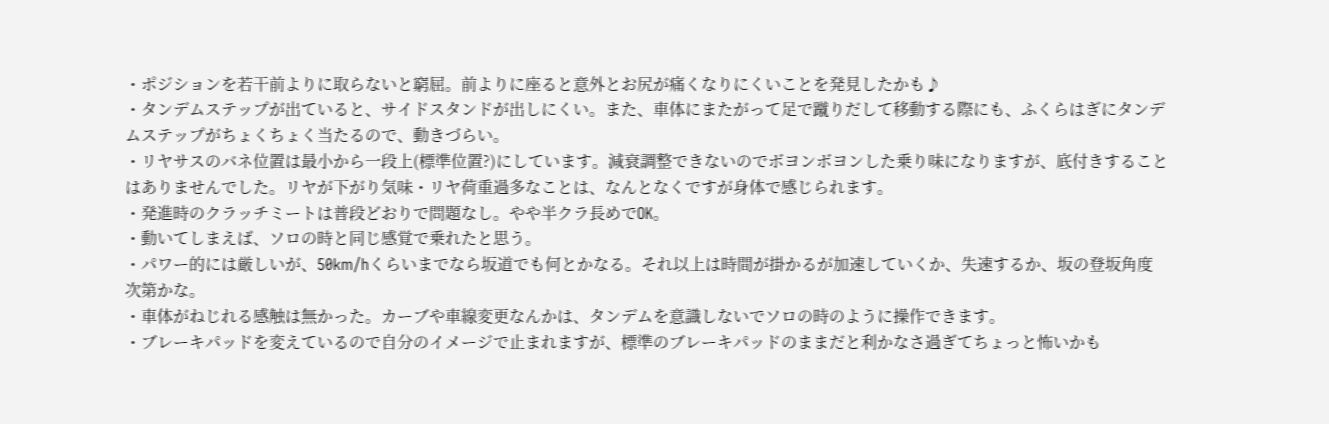・ポジションを若干前よりに取らないと窮屈。前よりに座ると意外とお尻が痛くなりにくいことを発見したかも♪
・タンデムステップが出ていると、サイドスタンドが出しにくい。また、車体にまたがって足で蹴りだして移動する際にも、ふくらはぎにタンデムステップがちょくちょく当たるので、動きづらい。
・リヤサスのバネ位置は最小から一段上(標準位置?)にしています。減衰調整できないのでボヨンボヨンした乗り味になりますが、底付きすることはありませんでした。リヤが下がり気味・リヤ荷重過多なことは、なんとなくですが身体で感じられます。
・発進時のクラッチミートは普段どおりで問題なし。やや半クラ長めでOK。
・動いてしまえば、ソロの時と同じ感覚で乗れたと思う。
・パワー的には厳しいが、50km/hくらいまでなら坂道でも何とかなる。それ以上は時間が掛かるが加速していくか、失速するか、坂の登坂角度次第かな。
・車体がねじれる感触は無かった。カーブや車線変更なんかは、タンデムを意識しないでソロの時のように操作できます。
・ブレーキパッドを変えているので自分のイメージで止まれますが、標準のブレーキパッドのままだと利かなさ過ぎてちょっと怖いかも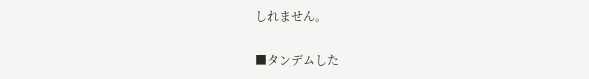しれません。

■タンデムした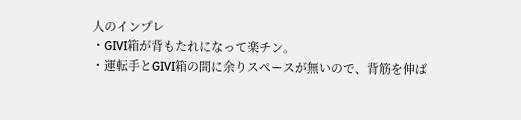人のインプレ
・GIVI箱が背もたれになって楽チン。
・運転手とGIVI箱の間に余りスペースが無いので、背筋を伸ば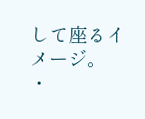して座るイメージ。
・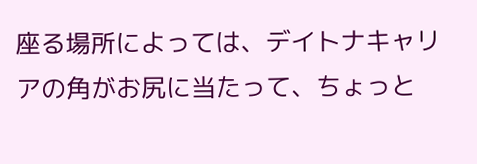座る場所によっては、デイトナキャリアの角がお尻に当たって、ちょっと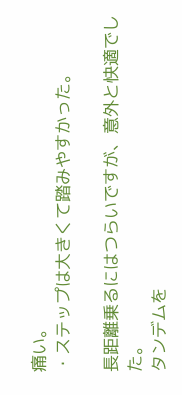痛い。
・ステップは大きくて踏みやすかった。

長距離乗るにはつらいですが、意外と快適でした。
タンデムを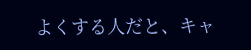よくする人だと、キャ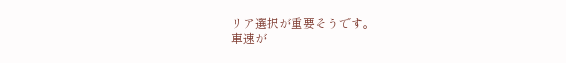リア選択が重要そうです。
車速が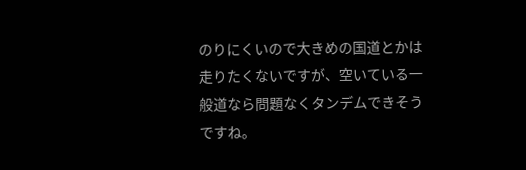のりにくいので大きめの国道とかは走りたくないですが、空いている一般道なら問題なくタンデムできそうですね。